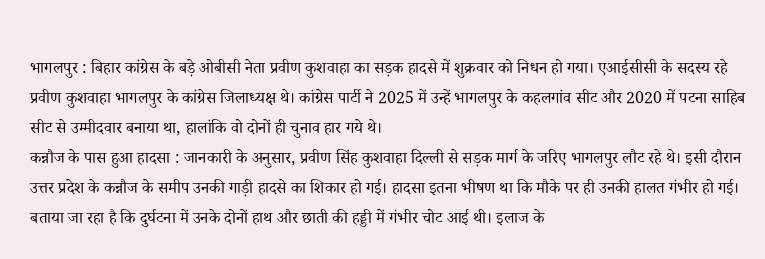भागलपुर : बिहार कांग्रेस के बड़े ओबीसी नेता प्रवीण कुशवाहा का सड़क हादसे में शुक्रवार को निधन हो गया। एआईसीसी के सदस्य रहे प्रवीण कुशवाहा भागलपुर के कांग्रेस जिलाध्यक्ष थे। कांग्रेस पार्टी ने 2025 में उन्हें भागलपुर के कहलगांव सीट और 2020 में पटना साहिब सीट से उम्मीदवार बनाया था, हालांकि वो दोनों ही चुनाव हार गये थे।
कन्नौज के पास हुआ हादसा : जानकारी के अनुसार, प्रवीण सिंह कुशवाहा दिल्ली से सड़क मार्ग के जरिए भागलपुर लौट रहे थे। इसी दौरान उत्तर प्रदेश के कन्नौज के समीप उनकी गाड़ी हादसे का शिकार हो गई। हादसा इतना भीषण था कि मौके पर ही उनकी हालत गंभीर हो गई। बताया जा रहा है कि दुर्घटना में उनके दोनों हाथ और छाती की हड्डी में गंभीर चोट आई थी। इलाज के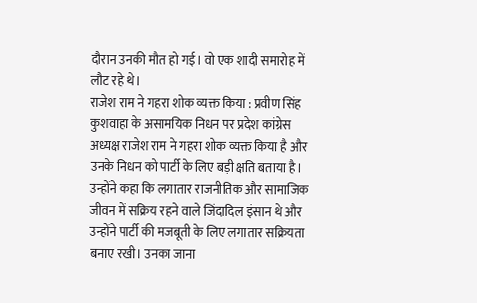दौरान उनकी मौत हो गई। वो एक शादी समारोह में लौट रहे थे।
राजेश राम ने गहरा शोक व्यक्त किया : प्रवीण सिंह कुशवाहा के असामयिक निधन पर प्रदेश कांग्रेस अध्यक्ष राजेश राम ने गहरा शोक व्यक्त किया है और उनके निधन को पार्टी के लिए बड़ी क्षति बताया है। उन्होंने कहा कि लगातार राजनीतिक और सामाजिक जीवन में सक्रिय रहने वाले जिंदादिल इंसान थे और उन्होंने पार्टी की मजबूती के लिए लगातार सक्रियता बनाए रखी। उनका जाना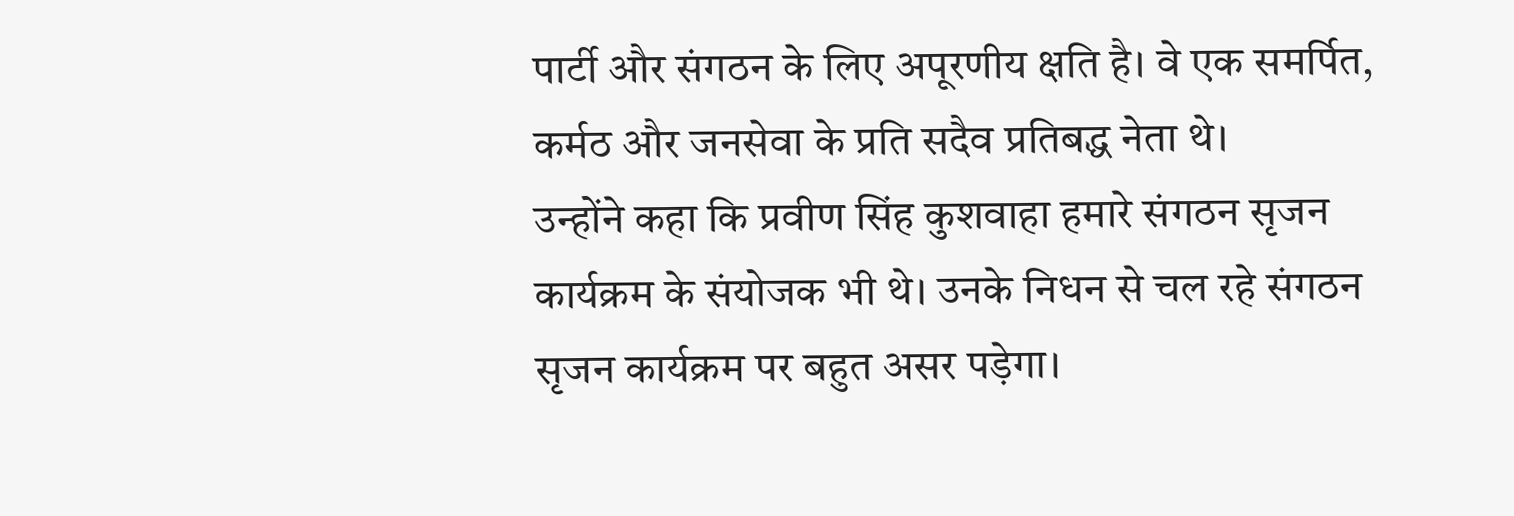पार्टी और संगठन के लिए अपूरणीय क्षति है। वे एक समर्पित, कर्मठ और जनसेवा के प्रति सदैव प्रतिबद्ध नेता थे।
उन्होंने कहा कि प्रवीण सिंह कुशवाहा हमारे संगठन सृजन कार्यक्रम के संयोजक भी थे। उनके निधन से चल रहे संगठन सृजन कार्यक्रम पर बहुत असर पड़ेगा।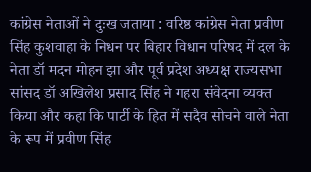कांग्रेस नेताओं ने दुःख जताया : वरिष्ठ कांग्रेस नेता प्रवीण सिंह कुशवाहा के निधन पर बिहार विधान परिषद में दल के नेता डॉ मदन मोहन झा और पूर्व प्रदेश अध्यक्ष राज्यसभा सांसद डॉ अखिलेश प्रसाद सिंह ने गहरा संवेदना व्यक्त किया और कहा कि पार्टी के हित में सदैव सोचने वाले नेता के रूप में प्रवीण सिंह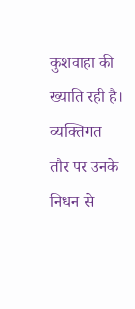कुशवाहा की ख्याति रही है। व्यक्तिगत तौर पर उनके निधन से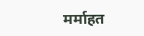मर्माहत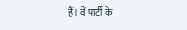हैं। वें पार्टी के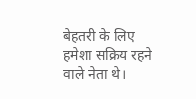बेहतरी के लिए हमेशा सक्रिय रहने वाले नेता थे।